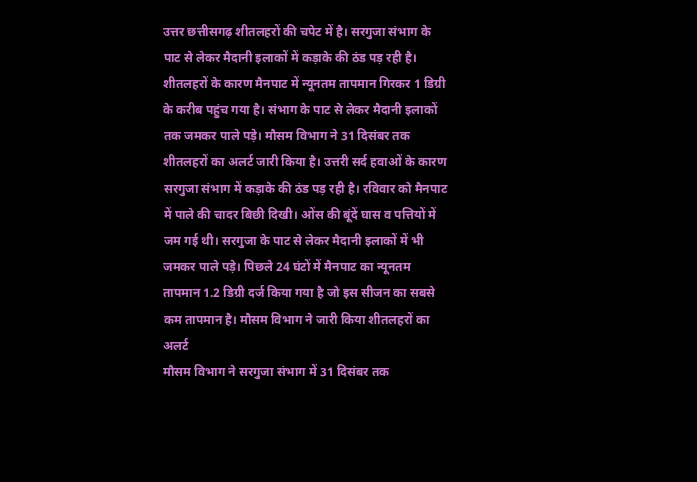उत्तर छत्तीसगढ़ शीतलहरों की चपेट में है। सरगुजा संभाग के पाट से लेकर मैदानी इलाकों में कड़ाके की ठंड पड़ रही है। शीतलहरों के कारण मैनपाट में न्यूनतम तापमान गिरकर 1 डिग्री के करीब पहुंच गया है। संभाग के पाट से लेकर मैदानी इलाकों तक जमकर पाले पड़े। मौसम विभाग ने 31 दिसंबर तक शीतलहरों का अलर्ट जारी किया है। उत्तरी सर्द हवाओं के कारण सरगुजा संभाग में कड़ाके की ठंड पड़ रही है। रविवार को मैनपाट में पाले की चादर बिछी दिखी। ओंस की बूंदें घास व पत्तियों में जम गई थी। सरगुजा के पाट से लेकर मैदानी इलाकों में भी जमकर पाले पड़े। पिछले 24 घंटों में मैनपाट का न्यूनतम तापमान 1.2 डिग्री दर्ज किया गया है जो इस सीजन का सबसे कम तापमान है। मौसम विभाग ने जारी किया शीतलहरों का अलर्ट
मौसम विभाग ने सरगुजा संभाग में 31 दिसंबर तक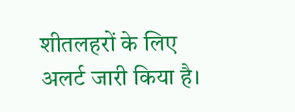शीतलहरों के लिए अलर्ट जारी किया है।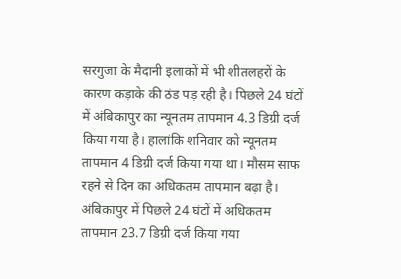सरगुजा के मैदानी इलाकों में भी शीतलहरों के कारण कड़ाके की ठंड पड़ रही है। पिछले 24 घंटों में अंबिकापुर का न्यूनतम तापमान 4.3 डिग्री दर्ज किया गया है। हालांकि शनिवार को न्यूनतम तापमान 4 डिग्री दर्ज किया गया था। मौसम साफ रहने से दिन का अधिकतम तापमान बढ़ा है। अंबिकापुर में पिछले 24 घंटों में अधिकतम तापमान 23.7 डिग्री दर्ज किया गया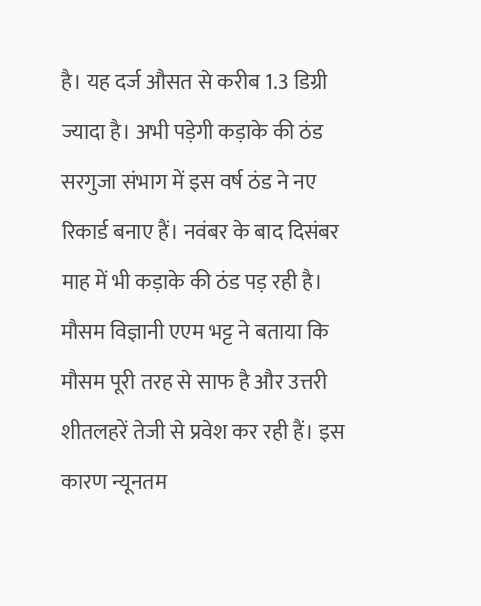है। यह दर्ज औसत से करीब 1.3 डिग्री ज्यादा है। अभी पड़ेगी कड़ाके की ठंड
सरगुजा संभाग में इस वर्ष ठंड ने नए रिकार्ड बनाए हैं। नवंबर के बाद दिसंबर माह में भी कड़ाके की ठंड पड़ रही है। मौसम विज्ञानी एएम भट्ट ने बताया कि मौसम पूरी तरह से साफ है और उत्तरी शीतलहरें तेजी से प्रवेश कर रही हैं। इस कारण न्यूनतम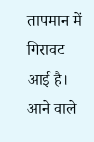तापमान में गिरावट आई है। आने वाले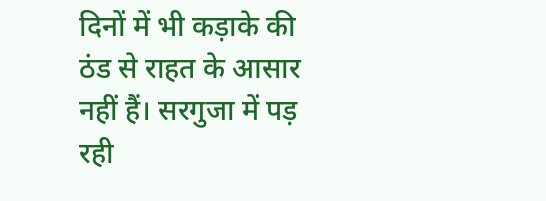दिनों में भी कड़ाके की ठंड से राहत के आसार नहीं हैं। सरगुजा में पड़ रही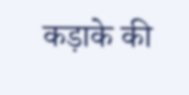कड़ाके की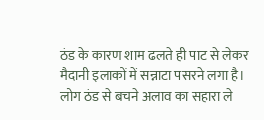ठंड के कारण शाम ढलते ही पाट से लेकर मैदानी इलाकों में सन्नाटा पसरने लगा है। लोग ठंड से बचने अलाव का सहारा ले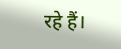रहे हैं।